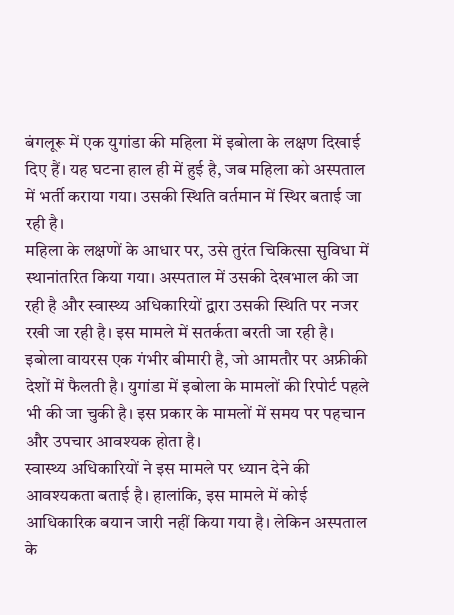बंगलूरू में एक युगांडा की महिला में इबोला के लक्षण दिखाई दिए हैं। यह घटना हाल ही में हुई है, जब महिला को अस्पताल में भर्ती कराया गया। उसकी स्थिति वर्तमान में स्थिर बताई जा रही है।
महिला के लक्षणों के आधार पर, उसे तुरंत चिकित्सा सुविधा में स्थानांतरित किया गया। अस्पताल में उसकी देखभाल की जा रही है और स्वास्थ्य अधिकारियों द्वारा उसकी स्थिति पर नजर रखी जा रही है। इस मामले में सतर्कता बरती जा रही है।
इबोला वायरस एक गंभीर बीमारी है, जो आमतौर पर अफ्रीकी देशों में फैलती है। युगांडा में इबोला के मामलों की रिपोर्ट पहले भी की जा चुकी है। इस प्रकार के मामलों में समय पर पहचान और उपचार आवश्यक होता है।
स्वास्थ्य अधिकारियों ने इस मामले पर ध्यान देने की आवश्यकता बताई है। हालांकि, इस मामले में कोई आधिकारिक बयान जारी नहीं किया गया है। लेकिन अस्पताल के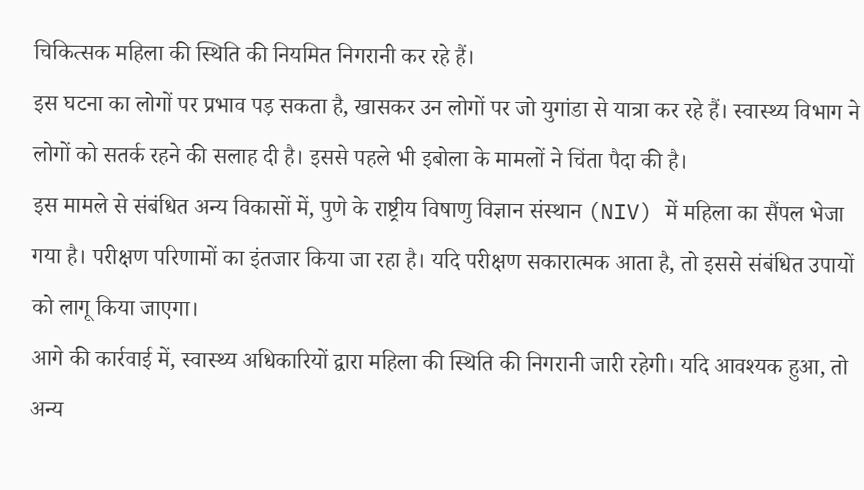चिकित्सक महिला की स्थिति की नियमित निगरानी कर रहे हैं।
इस घटना का लोगों पर प्रभाव पड़ सकता है, खासकर उन लोगों पर जो युगांडा से यात्रा कर रहे हैं। स्वास्थ्य विभाग ने लोगों को सतर्क रहने की सलाह दी है। इससे पहले भी इबोला के मामलों ने चिंता पैदा की है।
इस मामले से संबंधित अन्य विकासों में, पुणे के राष्ट्रीय विषाणु विज्ञान संस्थान (NIV) में महिला का सैंपल भेजा गया है। परीक्षण परिणामों का इंतजार किया जा रहा है। यदि परीक्षण सकारात्मक आता है, तो इससे संबंधित उपायों को लागू किया जाएगा।
आगे की कार्रवाई में, स्वास्थ्य अधिकारियों द्वारा महिला की स्थिति की निगरानी जारी रहेगी। यदि आवश्यक हुआ, तो अन्य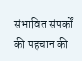संभावित संपर्कों की पहचान की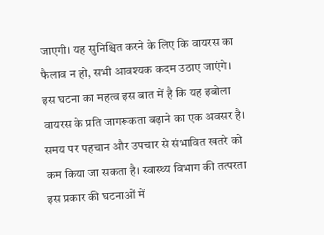जाएगी। यह सुनिश्चित करने के लिए कि वायरस का फैलाव न हो, सभी आवश्यक कदम उठाए जाएंगे।
इस घटना का महत्व इस बात में है कि यह इबोला वायरस के प्रति जागरूकता बढ़ाने का एक अवसर है। समय पर पहचान और उपचार से संभावित खतरे को कम किया जा सकता है। स्वास्थ्य विभाग की तत्परता इस प्रकार की घटनाओं में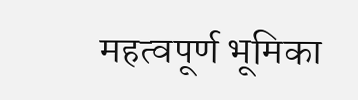महत्वपूर्ण भूमिका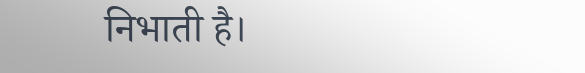निभाती है।